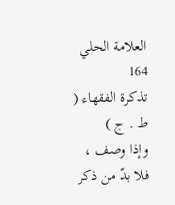العلامة الحلي
164
تذكرة الفقهاء ( ط . ج )
وإذا وصف ، فلا بدّ من ذكر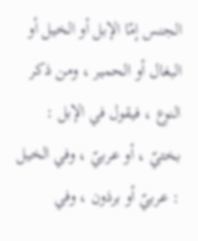الجنس إمّا الإبل أو الخيل أو البغال أو الحمير ، ومن ذكر النوع ، فيقول في الإبل : بختيّ ، أو عربيّ ، وفي الخيل : عربيّ أو برذون ، وفي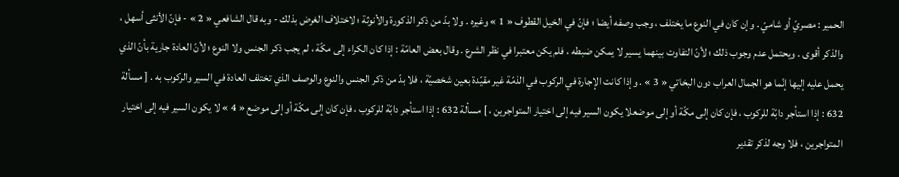الحمير : مصريّ أو شاميّ . وإن كان في النوع ما يختلف ، وجب وصفه أيضا ؛ فإنّ في الخيل القطوف « 1 » وغيره . ولا بدّ من ذكر الذكورة والأنوثة ؛ لاختلاف الغرض بذلك - وبه قال الشافعي « 2 » - فإنّ الأنثى أسهل ، والذكر أقوى . ويحتمل عدم وجوب ذلك ؛ لأنّ التفاوت بينهما يسير لا يمكن ضبطه ، فلم يكن معتبرا في نظر الشرع . وقال بعض العامّة : إذا كان الكراء إلى مكّة ، لم يجب ذكر الجنس ولا النوع ؛ لأنّ العادة جارية بأنّ الذي يحمل عليه إليها إنّما هو الجمال العراب دون البخاتي « 3 » . وإذا كانت الإجارة في الركوب في الذمّة غير مقيّدة بعين شخصيّة ، فلا بدّ من ذكر الجنس والنوع والوصف الذي تختلف العادة في السير والركوب به . [ مسألة 632 : إذا استأجر دابّة للركوب ، فإن كان إلى مكّة أو إلى موضعلا يكون السير فيه إلى اختيار المتواجرين ، ] مسألة 632 : إذا استأجر دابّة للركوب ، فإن كان إلى مكّة أو إلى موضع « 4 » لا يكون السير فيه إلى اختيار المتواجرين ، فلا وجه لذكر تقدير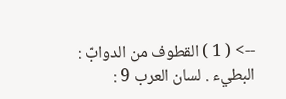--> ( 1 ) القطوف من الدوابّ : البطيء . لسان العرب 9 :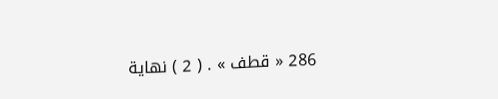286 « قطف » . ( 2 ) نهاية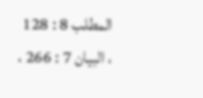المطلب 8 : 128 ، البيان 7 : 266 ،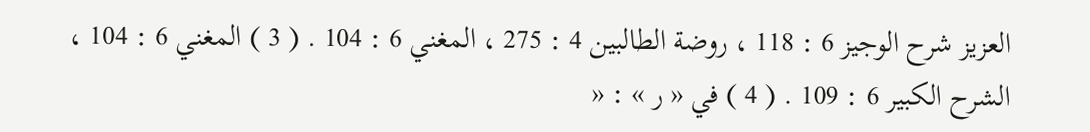العزيز شرح الوجيز 6 : 118 ، روضة الطالبين 4 : 275 ، المغني 6 : 104 . ( 3 ) المغني 6 : 104 ، الشرح الكبير 6 : 109 . ( 4 ) في « ر » : «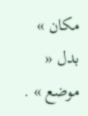مكان » بدل « موضع » .